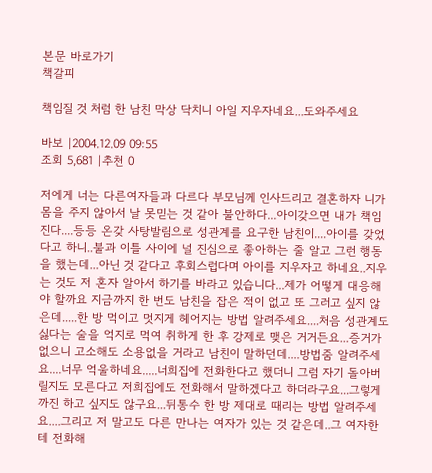본문 바로가기
책갈피

책임질 것 처럼 한 남친 막상 닥치니 아일 지우자네요...도와주세요

바보 |2004.12.09 09:55
조회 5,681 |추천 0

저에게 너는 다른여자들과 다르다 부모님께 인사드리고 결혼하자 니가 몸을 주지 않아서 날 못믿는 것 같아 불안하다...아이갖으면 내가 책임진다....등등 온갖 사탕발림으로 성관계를 요구한 남친이....아이를 갖었다고 하니..불과 이틀 사이에 널 진심으로 좋아하는 줄 알고 그런 행동을 했는데...아닌 것 같다고 후회스럽다며 아이를 지우자고 하네요..지우는 것도 저 혼자 알아서 하기를 바라고 있습니다...제가 어떻게 대응해야 할까요 지금까지 한 번도 남친을 잡은 적이 없고 또 그러고 싶지 않은데.....한 방 먹이고 멋지게 헤어지는 방법 알려주세요....처음 성관계도 싫다는 술을 억지로 먹여 취하게 한 후 강제로 맺은 거거든요...증거가 없으니 고소해도 소용없을 거라고 남친이 말하던데....방법줌 알려주세요....너무 억울하네요.....너희집에 전화한다고 했더니 그럼 자기 돌아버릴지도 모른다고 저희집에도 전화해서 말하겠다고 하더라구요...그렇게까진 하고 싶지도 않구요...뒤통수 한 방 제대로 때리는 방법 알려주세요....그리고 저 말고도 다른 만나는 여자가 있는 것 같은데..그 여자한테 전화해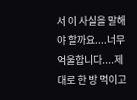서 이 사실을 말해야 할까요....너무 억울합니다....제대로 한 방 먹이고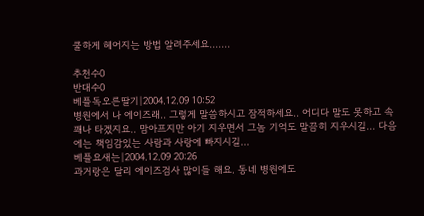쿨하게 헤어지는 방법 알려주세요.......

추천수0
반대수0
베플독오른딸기|2004.12.09 10:52
병원에서 나 에이즈래.. 그렇게 말씀하시고 잠적하세요.. 어디다 말도 못하고 속 꽤나 타겠지요.. 맘아프지만 아기 지우면서 그놈 기억도 말끔히 지우시길... 다음에는 책임감있는 사람과 사랑에 빠지시길...
베플요새는|2004.12.09 20:26
과거랑은 달리 에이즈검사 많이들 해요. 동네 병원에도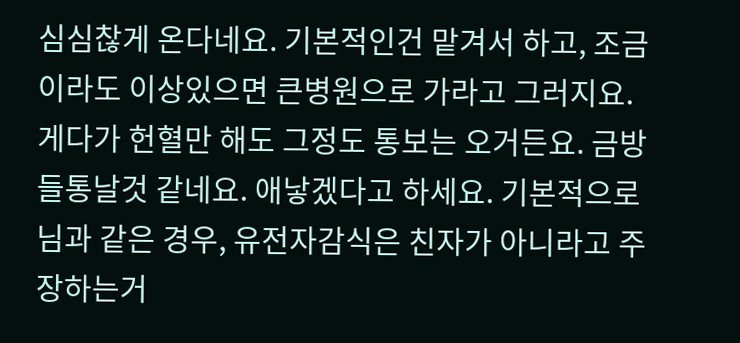심심찮게 온다네요. 기본적인건 맡겨서 하고, 조금이라도 이상있으면 큰병원으로 가라고 그러지요. 게다가 헌혈만 해도 그정도 통보는 오거든요. 금방 들통날것 같네요. 애낳겠다고 하세요. 기본적으로 님과 같은 경우, 유전자감식은 친자가 아니라고 주장하는거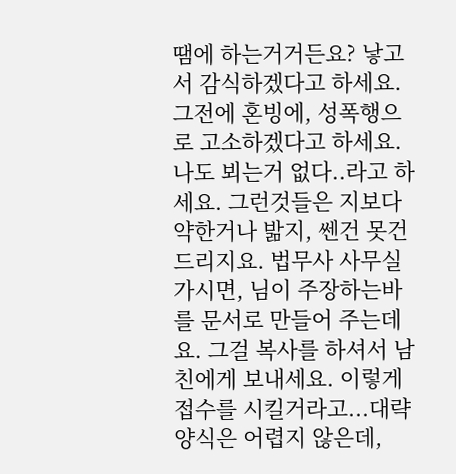땜에 하는거거든요? 낳고서 감식하겠다고 하세요. 그전에 혼빙에, 성폭행으로 고소하겠다고 하세요. 나도 뵈는거 없다..라고 하세요. 그런것들은 지보다 약한거나 밞지, 쎈건 못건드리지요. 법무사 사무실가시면, 님이 주장하는바를 문서로 만들어 주는데요. 그걸 복사를 하셔서 남친에게 보내세요. 이렇게 접수를 시킬거라고...대략 양식은 어렵지 않은데,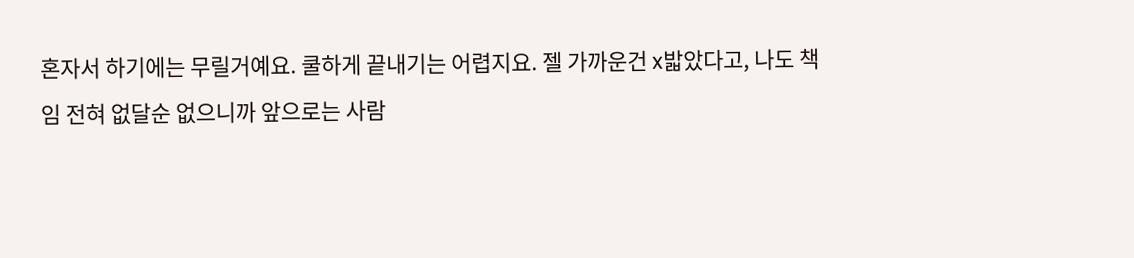혼자서 하기에는 무릴거예요. 쿨하게 끝내기는 어렵지요. 젤 가까운건 x밟았다고, 나도 책임 전혀 없달순 없으니까 앞으로는 사람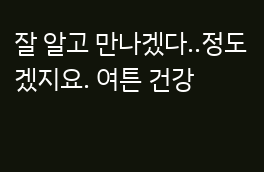잘 알고 만나겠다..정도겠지요. 여튼 건강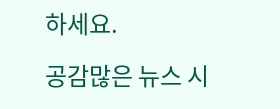하세요.

공감많은 뉴스 시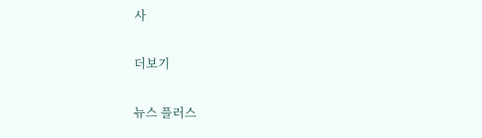사

더보기

뉴스 플러스